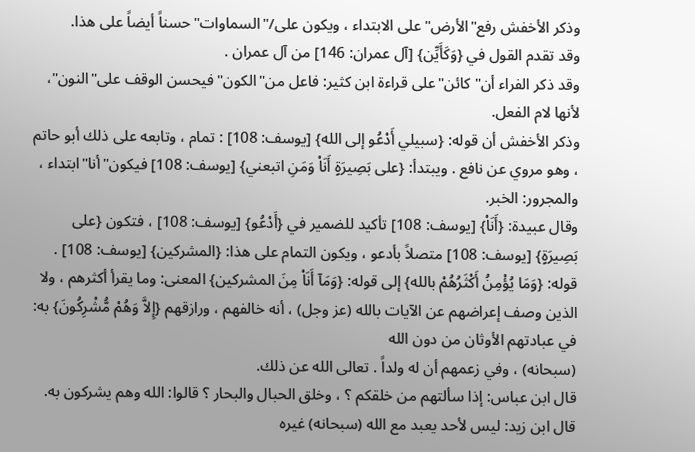وذكر الأخفش رفع"الأرض"على الابتداء ، ويكون على/"السماوات"حسناً أيضاً على هذا.
وقد تقدم القول في {وَكَأَيِّن} [آل عمران: 146] من آل عمران .
وقد ذكر الفراء أن"كائن"على قراءة ابن كثير: فاعل من"الكون"فيحسن الوقف على"النون"، لأنها لام الفعل.
وذكر الأخفش أن قوله: {سبيلي أَدْعُو إلى الله} [يوسف: 108] : تمام ، وتابعه على ذلك أبو حاتم ، وهو مروي عن نافع . ويبتدأ: {على بَصِيرَةٍ أَنَاْ وَمَنِ اتبعني} [يوسف: 108] فيكون"أنا"ابتداء ، والمجرور: الخبر.
وقال عبيدة: {أَنَاْ} [يوسف: 108] تأكيد للضمير في {أَدْعُو} [يوسف: 108] ، فتكون {على بَصِيرَةٍ} [يوسف: 108] متصلاً بأدعو ، ويكون التمام على هذا: {المشركين} [يوسف: 108] .
قوله: {وَمَا يُؤْمِنُ أَكْثَرُهُمْ بالله} إلى قوله: {وَمَآ أَنَاْ مِنَ المشركين} المعنى: وما يقرأ أكثرهم ، ولا الذين وصف إعراضهم عن الآيات بالله (عز وجل) ، أنه خالفهم ، ورازقهم {إِلاَّ وَهُمْ مُّشْرِكُونَ} به: في عبادتهم الأوثان من دون الله
(سبحانه) ، وفي زعمهم أن له ولداً . تعالى الله عن ذلك.
قال ابن عباس: إذا سألتهم من خلقكم ؟ ، وخلق الحبال والبحار ؟ قالوا: الله وهم يشركون به.
قال ابن زيد: ليس لأحد يعبد مع الله (سبحانه) غيره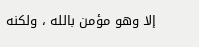إلا وهو مؤمن بالله ، ولكنه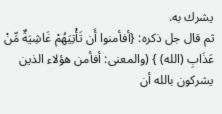يشرك به.
ثم قال جل ذكره: {أفأمنوا أَن تَأْتِيَهُمْ غَاشِيَةٌ مِّنْ عَذَابِ (الله) } (والمعنى: أفأمن هؤلاء الذين يشركون بالله أن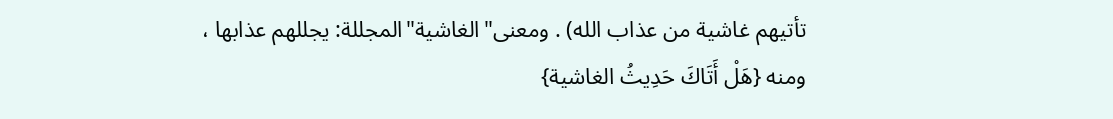تأتيهم غاشية من عذاب الله) . ومعنى"الغاشية"المجللة: يجللهم عذابها ، ومنه {هَلْ أَتَاكَ حَدِيثُ الغاشية}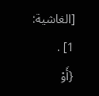[الغاشية: 1] .
{أَوْ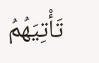تَأْتِيَهُمُ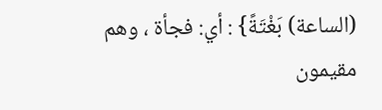(الساعة) بَغْتَةً} : أي: فجأة ، وهم مقيمون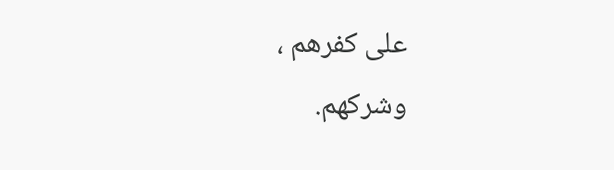على كفرهم ،
وشركهم.